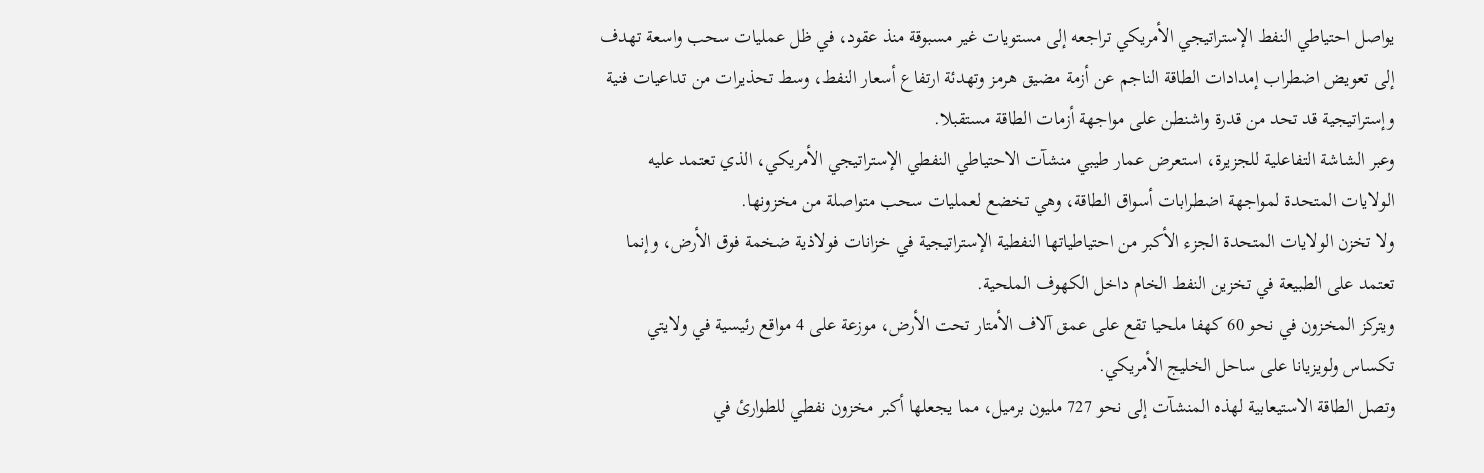يواصل احتياطي النفط الإستراتيجي الأمريكي تراجعه إلى مستويات غير مسبوقة منذ عقود، في ظل عمليات سحب واسعة تهدف إلى تعويض اضطراب إمدادات الطاقة الناجم عن أزمة مضيق هرمز وتهدئة ارتفاع أسعار النفط، وسط تحذيرات من تداعيات فنية وإستراتيجية قد تحد من قدرة واشنطن على مواجهة أزمات الطاقة مستقبلا.
وعبر الشاشة التفاعلية للجزيرة، استعرض عمار طيبي منشآت الاحتياطي النفطي الإستراتيجي الأمريكي، الذي تعتمد عليه الولايات المتحدة لمواجهة اضطرابات أسواق الطاقة، وهي تخضع لعمليات سحب متواصلة من مخزونها.
ولا تخزن الولايات المتحدة الجزء الأكبر من احتياطياتها النفطية الإستراتيجية في خزانات فولاذية ضخمة فوق الأرض، وإنما تعتمد على الطبيعة في تخزين النفط الخام داخل الكهوف الملحية.
ويتركز المخزون في نحو 60 كهفا ملحيا تقع على عمق آلاف الأمتار تحت الأرض، موزعة على 4 مواقع رئيسية في ولايتي تكساس ولويزيانا على ساحل الخليج الأمريكي.
وتصل الطاقة الاستيعابية لهذه المنشآت إلى نحو 727 مليون برميل، مما يجعلها أكبر مخزون نفطي للطوارئ في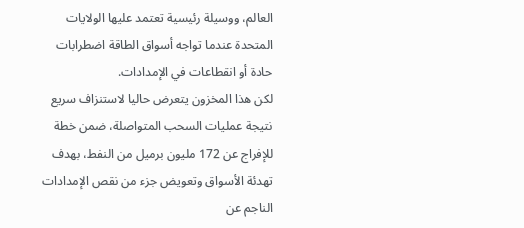العالم، ووسيلة رئيسية تعتمد عليها الولايات المتحدة عندما تواجه أسواق الطاقة اضطرابات حادة أو انقطاعات في الإمدادات.
لكن هذا المخزون يتعرض حاليا لاستنزاف سريع نتيجة عمليات السحب المتواصلة، ضمن خطة للإفراج عن 172 مليون برميل من النفط، بهدف تهدئة الأسواق وتعويض جزء من نقص الإمدادات الناجم عن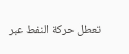تعطل حركة النفط عبر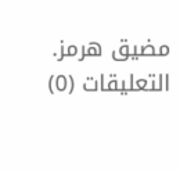مضيق هرمز.
التعليقات (0)